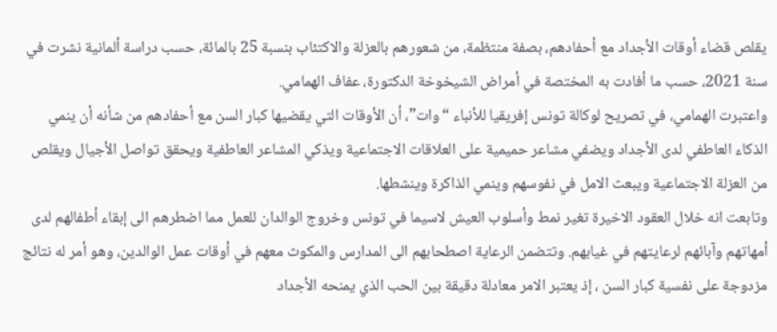يقلص قضاء أوقات الأجداد مع أحفادهم، بصفة منتظمة، من شعورهم بالعزلة والاكتئاب بنسبة 25 بالمائة، حسب دراسة ألمانية نشرت في سنة 2021، حسب ما أفادت به المختصة في أمراض الشيخوخة الدكتورة، عفاف الهمامي.
واعتبرت الهمامي، في تصريح لوكالة تونس إفريقيا للأنباء “وات”، أن الأوقات التي يقضيها كبار السن مع أحفادهم من شأنه أن ينمي الذكاء العاطفي لدى الأجداد ويضفي مشاعر حميمية على العلاقات الاجتماعية ويذكي المشاعر العاطفية ويحقق تواصل الأجيال ويقلص من العزلة الاجتماعية ويبعث الامل في نفوسهم وينمي الذاكرة وينشطها.
وتابعت انه خلال العقود الاخيرة تغير نمط وأسلوب العيش لاسيما في تونس وخروج الوالدان للعمل مما اضطرهم الى إبقاء أطفالهم لدى أمهاتهم وآبائهم لرعايتهم في غيابهم. وتتضمن الرعاية اصطحابهم الى المدارس والمكوث معهم في أوقات عمل الوالدين، وهو أمر له نتائج مزدوجة على نفسية كبار السن ، إذ يعتبر الامر معادلة دقيقة بين الحب الذي يمنحه الأجداد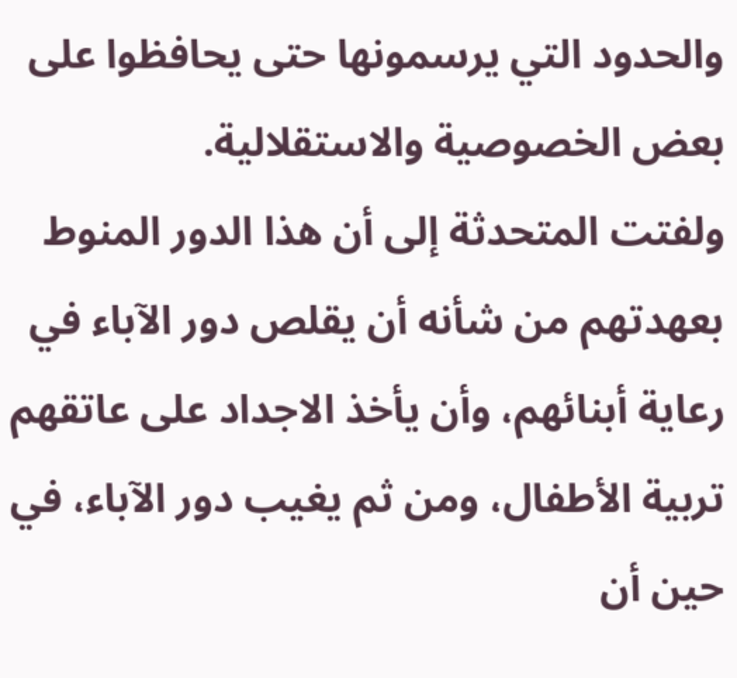والحدود التي يرسمونها حتى يحافظوا على بعض الخصوصية والاستقلالية.
ولفتت المتحدثة إلى أن هذا الدور المنوط بعهدتهم من شأنه أن يقلص دور الآباء في رعاية أبنائهم، وأن يأخذ الاجداد على عاتقهم تربية الأطفال، ومن ثم يغيب دور الآباء، في حين أن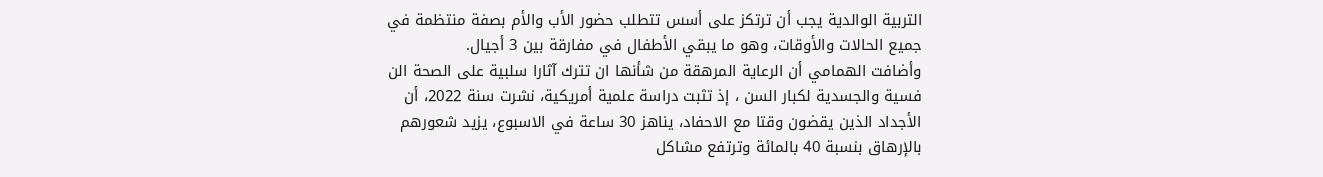التربية الوالدية يجب أن ترتكز على أسس تتطلب حضور الأب والأم بصفة منتظمة في جميع الحالات والأوقات، وهو ما يبقي الأطفال في مفارقة بين 3 أجيال.
وأضافت الهمامي أن الرعاية المرهقة من شأنها ان تترك آثارا سلبية على الصحة الن فسية والجسدية لكبار السن ، إذ تثبت دراسة علمية أمريكية، نشرت سنة 2022، أن الأجداد الذين يقضون وقتا مع الاحفاد، يناهز 30 ساعة في الاسبوع، يزيد شعورهم بالإرهاق بنسبة 40 بالمائة وترتفع مشاكل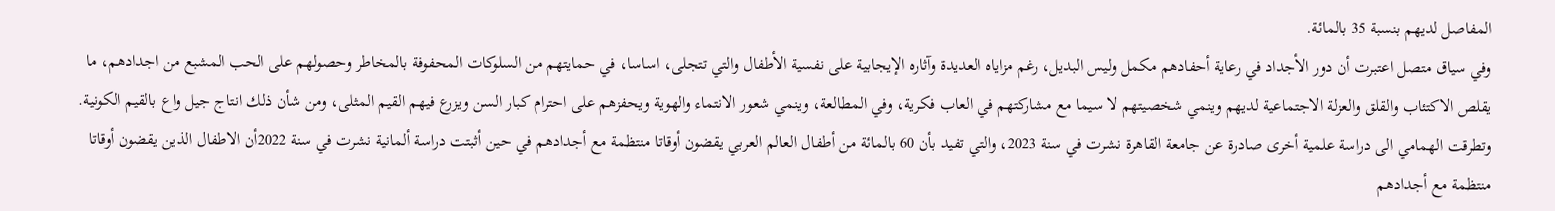المفاصل لديهم بنسبة 35 بالمائة.
وفي سياق متصل اعتبرت أن دور الأجداد في رعاية أحفادهم مكمل وليس البديل، رغم مزاياه العديدة وآثاره الإيجابية على نفسية الأطفال والتي تتجلى، اساسا، في حمايتهم من السلوكات المحفوفة بالمخاطر وحصولهم على الحب المشبع من اجدادهم، ما يقلص الاكتئاب والقلق والعزلة الاجتماعية لديهم وينمي شخصيتهم لا سيما مع مشاركتهم في العاب فكرية، وفي المطالعة، وينمي شعور الانتماء والهوية ويحفزهم على احترام كبار السن ويزرع فيهم القيم المثلى، ومن شأن ذلك انتاج جيل واع بالقيم الكونية.
وتطرقت الهمامي الى دراسة علمية أخرى صادرة عن جامعة القاهرة نشرت في سنة 2023، والتي تفيد بأن 60 بالمائة من أطفال العالم العربي يقضون أوقاتا منتظمة مع أجدادهم في حين أثبتت دراسة ألمانية نشرت في سنة 2022أن الاطفال الذين يقضون أوقاتا منتظمة مع أجدادهم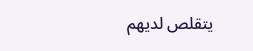يتقلص لديهم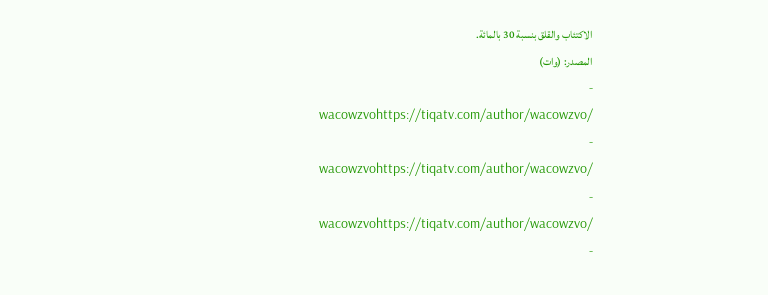الاكتئاب والقلق بنسبة 30 بالمائة.
المصدر: (وات)
-
wacowzvohttps://tiqatv.com/author/wacowzvo/
-
wacowzvohttps://tiqatv.com/author/wacowzvo/
-
wacowzvohttps://tiqatv.com/author/wacowzvo/
-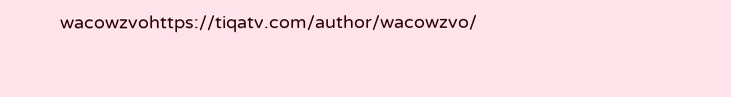wacowzvohttps://tiqatv.com/author/wacowzvo/